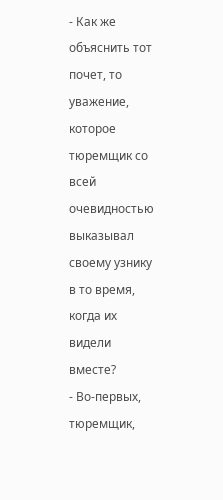- Как же объяснить тот почет, то уважение, которое тюремщик со всей очевидностью выказывал своему узнику в то время, когда их видели вместе?
- Во-первых, тюремщик,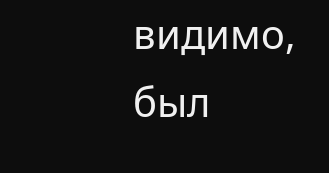видимо, был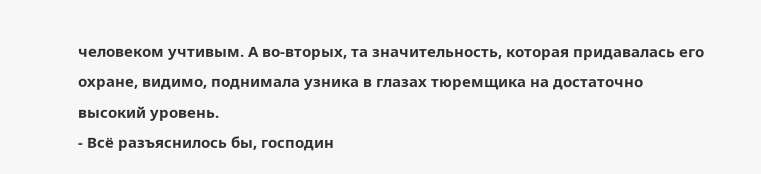человеком учтивым. А во-вторых, та значительность, которая придавалась его охране, видимо, поднимала узника в глазах тюремщика на достаточно высокий уровень.
- Всё разъяснилось бы, господин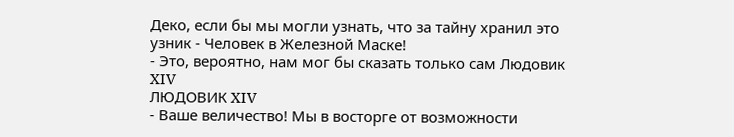Деко, если бы мы могли узнать, что за тайну хранил это узник - Человек в Железной Маске!
- Это, вероятно, нам мог бы сказать только сам Людовик XIV
ЛЮДОВИК XIV
- Ваше величество! Мы в восторге от возможности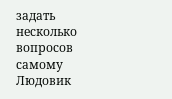задать несколько вопросов самому Людовик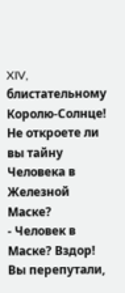XIV, блистательному Королю-Солнце! Не откроете ли вы тайну Человека в Железной Маске?
- Человек в Маске? Вздор! Вы перепутали,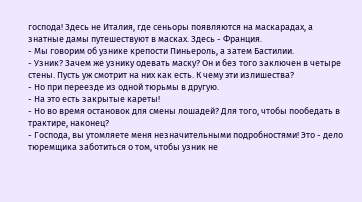господа! Здесь не Италия, где сеньоры появляются на маскарадах, а знатные дамы путешествуют в масках. Здесь - Франция.
- Мы говорим об узнике крепости Пиньероль, а затем Бастилии.
- Узник? Зачем же узнику одевать маску? Он и без того заключен в четыре стены. Пусть уж смотрит на них как есть. К чему эти излишества?
- Но при переезде из одной тюрьмы в другую.
- На это есть закрытые кареты!
- Но во время остановок для смены лошадей? Для того, чтобы пообедать в трактире, наконец?
- Господа, вы утомляете меня незначительными подробностями! Это - дело тюремщика заботиться о том, чтобы узник не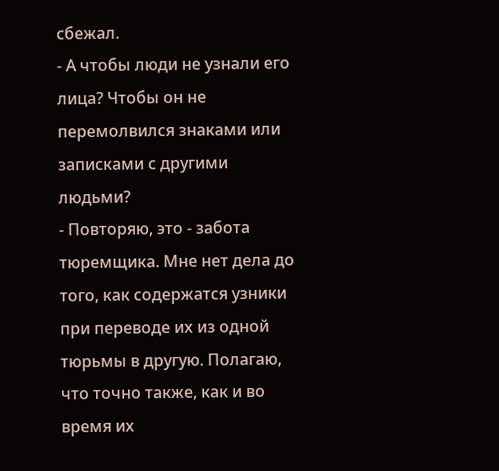сбежал.
- А чтобы люди не узнали его лица? Чтобы он не перемолвился знаками или записками с другими людьми?
- Повторяю, это - забота тюремщика. Мне нет дела до того, как содержатся узники при переводе их из одной тюрьмы в другую. Полагаю, что точно также, как и во время их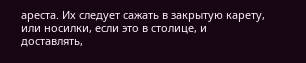ареста. Их следует сажать в закрытую карету, или носилки, если это в столице, и доставлять,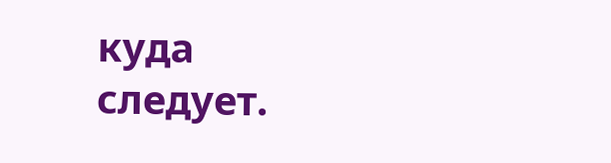куда следует.